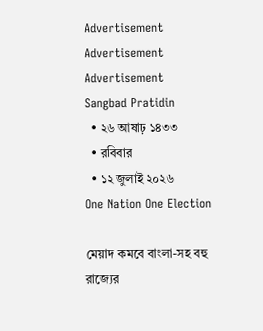Advertisement
Advertisement
Advertisement
Sangbad Pratidin
  • ২৬ আষাঢ় ১৪৩৩
  • রবিবার
  • ১২ জুলাই ২০২৬
One Nation One Election

মেয়াদ কমবে বাংলা-সহ বহু রাজ্যের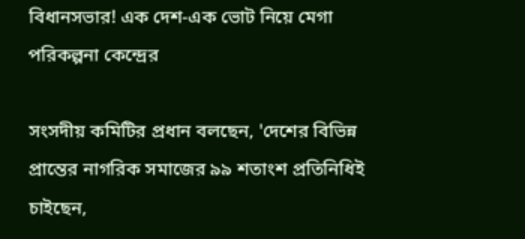বিধানসভার! এক দেশ-এক ভোট নিয়ে মেগা পরিকল্পনা কেন্দ্রের

সংসদীয় কমিটির প্রধান বলছেন, 'দেশের বিভিন্ন প্রান্তের নাগরিক সমাজের ৯৯ শতাংশ প্রতিনিধিই চাইছেন,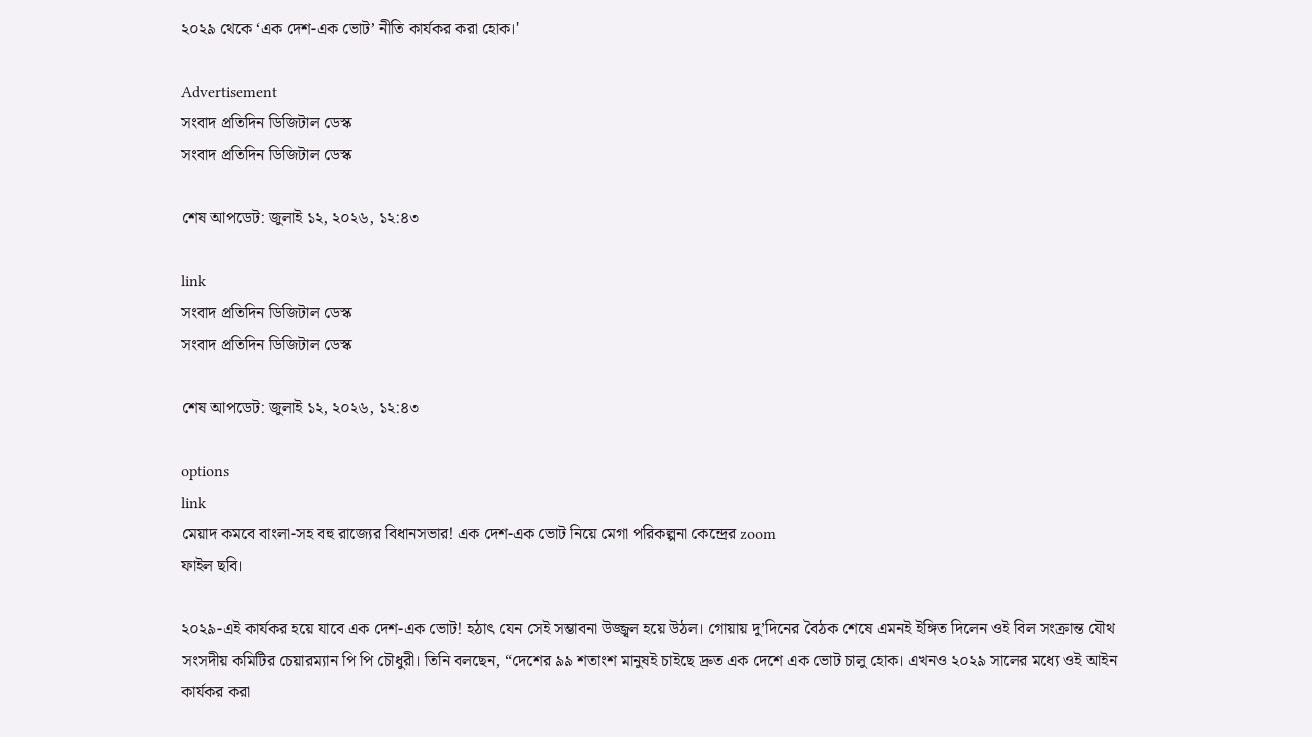২০২৯ থেকে ‘এক দেশ-এক ভোট’ নীতি কার্যকর করা হোক।'

Advertisement
সংবাদ প্রতিদিন ডিজিটাল ডেস্ক
সংবাদ প্রতিদিন ডিজিটাল ডেস্ক

শেষ আপডেট: জুলাই ১২, ২০২৬, ১২:৪৩

link
সংবাদ প্রতিদিন ডিজিটাল ডেস্ক
সংবাদ প্রতিদিন ডিজিটাল ডেস্ক

শেষ আপডেট: জুলাই ১২, ২০২৬, ১২:৪৩

options
link
মেয়াদ কমবে বাংলা-সহ বহু রাজ্যের বিধানসভার! এক দেশ-এক ভোট নিয়ে মেগা পরিকল্পনা কেন্দ্রের zoom
ফাইল ছবি।

২০২৯-এই কার্যকর হয়ে যাবে এক দেশ-এক ভোট! হঠাৎ যেন সেই সম্ভাবনা উজ্জ্বল হয়ে উঠল। গোয়ায় দু’দিনের বৈঠক শেষে এমনই ইঙ্গিত দিলেন ওই বিল সংক্রান্ত যৌথ সংসদীয় কমিটির চেয়ারম্যান পি পি চৌধুরী। তিনি বলছেন, “দেশের ৯৯ শতাংশ মানুষই চাইছে দ্রুত এক দেশে এক ভোট চালু হোক। এখনও ২০২৯ সালের মধ্যে ওই আইন কার্যকর করা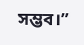সম্ভব।”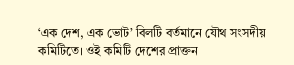‘এক দেশ, এক ভোট’ বিলটি বর্তমানে যৌথ সংসদীয় কমিটিতে। ওই কমিটি দেশের প্রাক্তন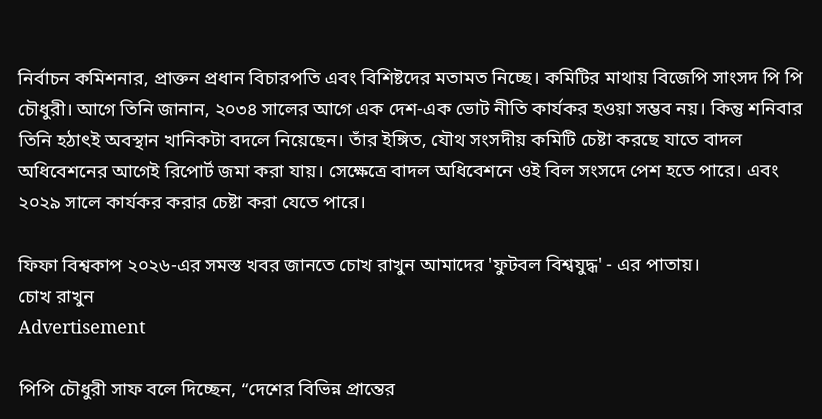নির্বাচন কমিশনার, প্রাক্তন প্রধান বিচারপতি এবং বিশিষ্টদের মতামত নিচ্ছে। কমিটির মাথায় বিজেপি সাংসদ পি পি চৌধুরী। আগে তিনি জানান, ২০৩৪ সালের আগে এক দেশ-এক ভোট নীতি কার্যকর হওয়া সম্ভব নয়। কিন্তু শনিবার তিনি হঠাৎই অবস্থান খানিকটা বদলে নিয়েছেন। তাঁর ইঙ্গিত, যৌথ সংসদীয় কমিটি চেষ্টা করছে যাতে বাদল অধিবেশনের আগেই রিপোর্ট জমা করা যায়। সেক্ষেত্রে বাদল অধিবেশনে ওই বিল সংসদে পেশ হতে পারে। এবং ২০২৯ সালে কার্যকর করার চেষ্টা করা যেতে পারে।

ফিফা বিশ্বকাপ ২০২৬-এর সমস্ত খবর জানতে চোখ রাখুন আমাদের 'ফুটবল বিশ্বযুদ্ধ' - এর পাতায়।
চোখ রাখুন
Advertisement

পিপি চৌধুরী সাফ বলে দিচ্ছেন, “দেশের বিভিন্ন প্রান্তের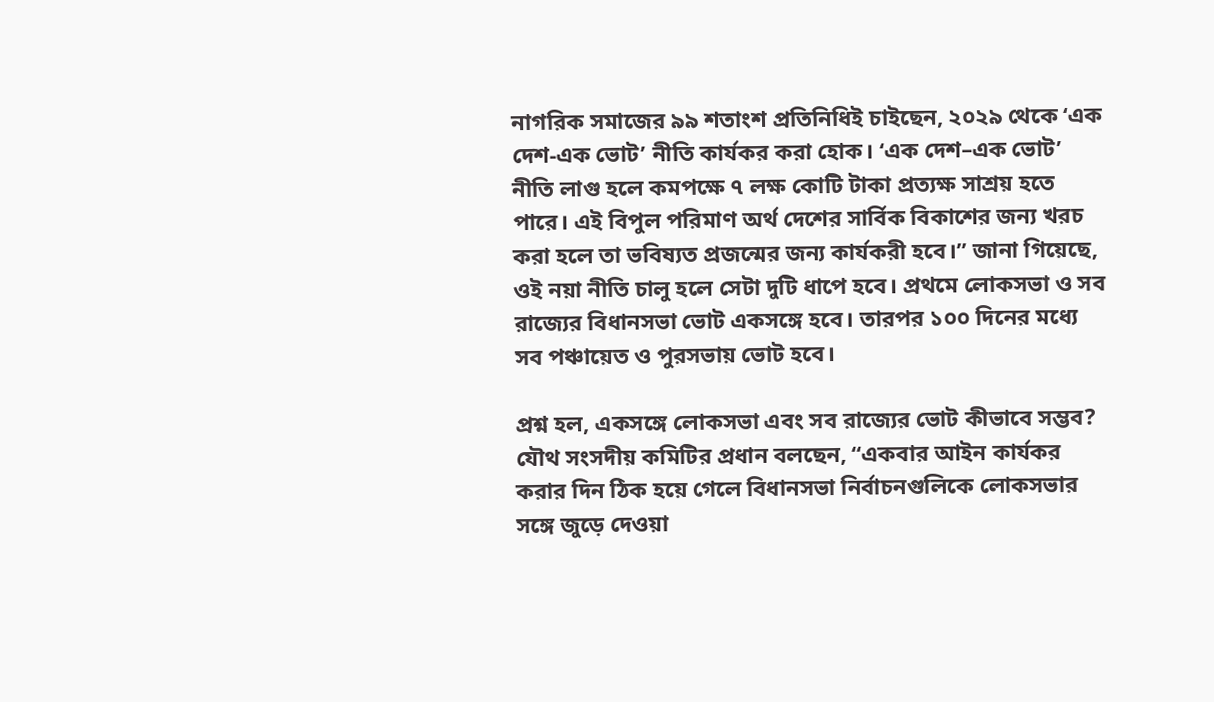নাগরিক সমাজের ৯৯ শতাংশ প্রতিনিধিই চাইছেন, ২০২৯ থেকে ‘এক দেশ-এক ভোট’ নীতি কার্যকর করা হোক। ‘এক দেশ–এক ভোট’ নীতি লাগু হলে কমপক্ষে ৭ লক্ষ কোটি টাকা প্রত্যক্ষ সাশ্রয় হতে পারে। এই বিপুল পরিমাণ অর্থ দেশের সার্বিক বিকাশের জন্য খরচ করা হলে তা ভবিষ্যত প্রজন্মের জন্য কার্যকরী হবে।” জানা গিয়েছে, ওই নয়া নীতি চালু হলে সেটা দুটি ধাপে হবে। প্রথমে লোকসভা ও সব রাজ্যের বিধানসভা ভোট একসঙ্গে হবে। তারপর ১০০ দিনের মধ্যে সব পঞ্চায়েত ও পুরসভায় ভোট হবে।

প্রশ্ন হল, একসঙ্গে লোকসভা এবং সব রাজ্যের ভোট কীভাবে সম্ভব? যৌথ সংসদীয় কমিটির প্রধান বলছেন, “একবার আইন কার্যকর করার দিন ঠিক হয়ে গেলে বিধানসভা নির্বাচনগুলিকে লোকসভার সঙ্গে জুড়ে দেওয়া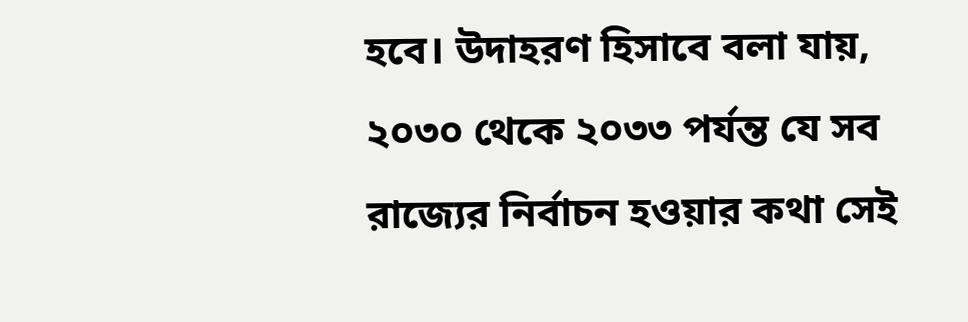হবে। উদাহরণ হিসাবে বলা যায়, ২০৩০ থেকে ২০৩৩ পর্যন্ত যে সব রাজ্যের নির্বাচন হওয়ার কথা সেই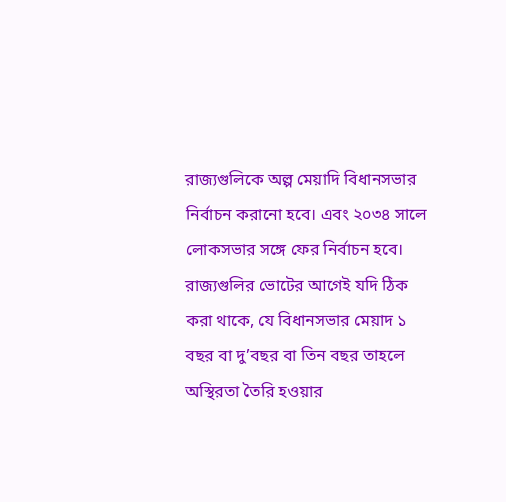রাজ্যগুলিকে অল্প মেয়াদি বিধানসভার নির্বাচন করানো হবে। এবং ২০৩৪ সালে লোকসভার সঙ্গে ফের নির্বাচন হবে। রাজ্যগুলির ভোটের আগেই যদি ঠিক করা থাকে, যে বিধানসভার মেয়াদ ১ বছর বা দু’বছর বা তিন বছর তাহলে অস্থিরতা তৈরি হওয়ার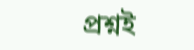প্রশ্নই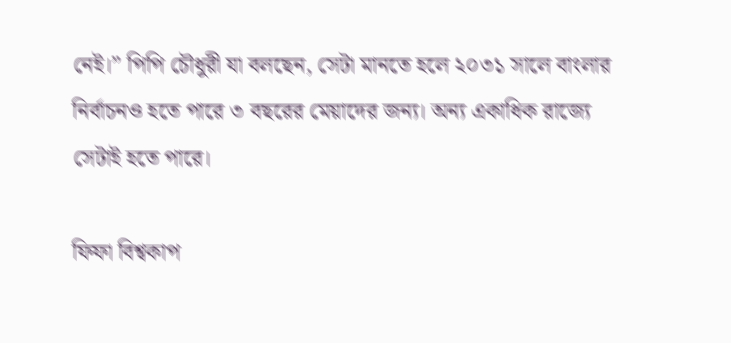নেই।” পিপি চৌধুরী যা বলছেন, সেটা মানতে হলে ২০৩১ সালে বাংলার নির্বাচনও হতে পারে ৩ বছরের মেয়াদের জন্য। অন্য একাধিক রাজ্যে সেটাই হতে পারে।

ফিফা বিশ্বকাপ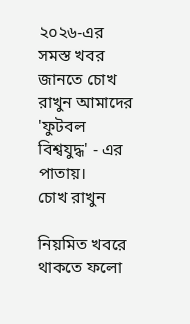২০২৬-এর সমস্ত খবর জানতে চোখ রাখুন আমাদের 'ফুটবল বিশ্বযুদ্ধ' - এর পাতায়।
চোখ রাখুন

নিয়মিত খবরে থাকতে ফলো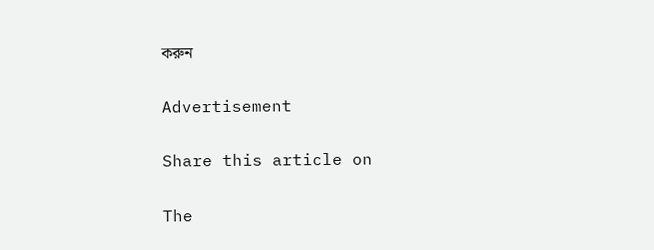করুন

Advertisement

Share this article on

The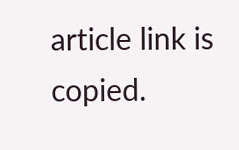article link is copied.